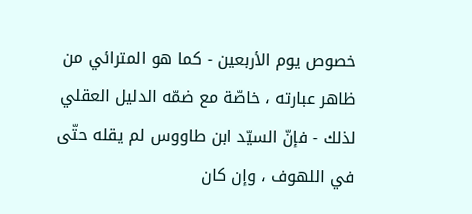خصوص يوم الأربعين - كما هو المترائي من ظاهر عبارته ، خاصّة مع ضمّه الدليل العقلي لذلك - فإنّ السيّد ابن طاووس لم يقله حتّى في اللهوف ، وإن كان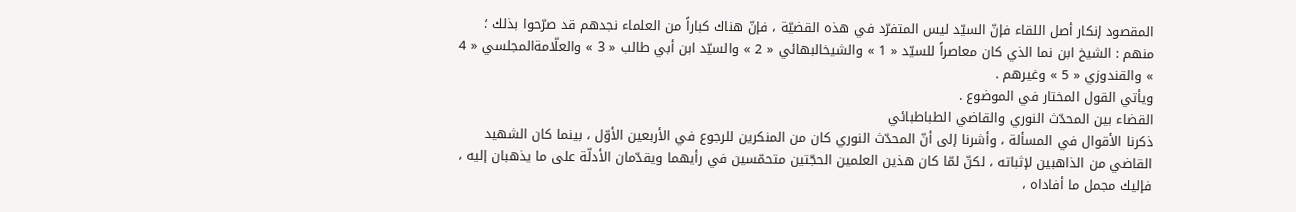المقصود إنكار أصل اللقاء فإنّ السيّد ليس المتفرّد في هذه القضيّة ، فإنّ هناك كباراً من العلماء نجدهم قد صرّحوا بذلك ؛ منهم : الشيخ ابن نما الذي كان معاصراً للسيّد « 1 » والشيخالبهائي « 2 » والسيّد ابن أبي طالب « 3 » والعلّامةالمجلسي « 4 » والقندوزي « 5 » وغيرهم .
ويأتي القول المختار في الموضوع .
القضاء بين المحدّث النوري والقاضي الطباطبائي
ذكرنا الأقوال في المسألة ، وأشرنا إلى أنّ المحدّث النوري كان من المنكرين للرجوع في الأربعين الأوّل ، بينما كان الشهيد القاضي من الذاهبين لإثباته ، لكنّ لمّا كان هذين العلمين الحجّتين متحمّسين في رأيهما ويقدّمان الأدلّة على ما يذهبان إليه ، فإليك مجمل ما أفاداه ،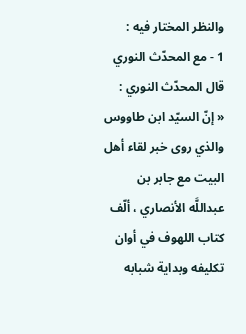والنظر المختار فيه :
1 - مع المحدّث النوري
قال المحدّث النوري :
« إنّ السيّد ابن طاووس والذي روى خبر لقاء أهل البيت مع جابر بن عبداللَّه الأنصاري ، ألّف كتاب اللهوف في أوان تكليفه وبداية شبابه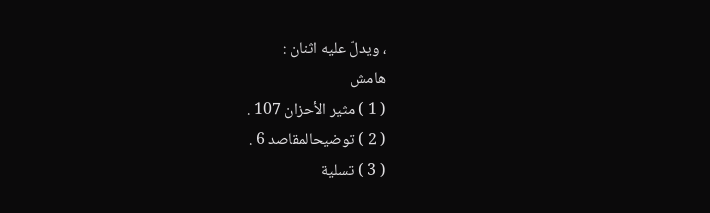، ويدلّ عليه اثنان :
هامش
( 1 ) مثير الأحزان 107 .
( 2 ) توضيحالمقاصد 6 .
( 3 ) تسلية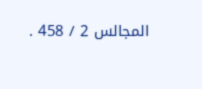المجالس 2 / 458 .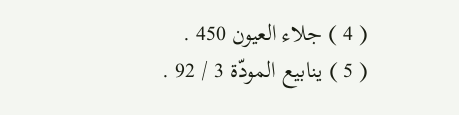( 4 ) جلاء العيون 450 .
( 5 ) ينابيع المودّة 3 / 92 .